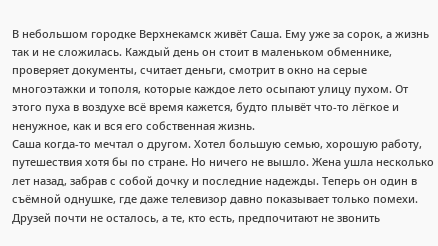В небольшом городке Верхнекамск живёт Саша. Ему уже за сорок, а жизнь так и не сложилась. Каждый день он стоит в маленьком обменнике, проверяет документы, считает деньги, смотрит в окно на серые многоэтажки и тополя, которые каждое лето осыпают улицу пухом. От этого пуха в воздухе всё время кажется, будто плывёт что-то лёгкое и ненужное, как и вся его собственная жизнь.
Саша когда-то мечтал о другом. Хотел большую семью, хорошую работу, путешествия хотя бы по стране. Но ничего не вышло. Жена ушла несколько лет назад, забрав с собой дочку и последние надежды. Теперь он один в съёмной однушке, где даже телевизор давно показывает только помехи. Друзей почти не осталось, а те, кто есть, предпочитают не звонить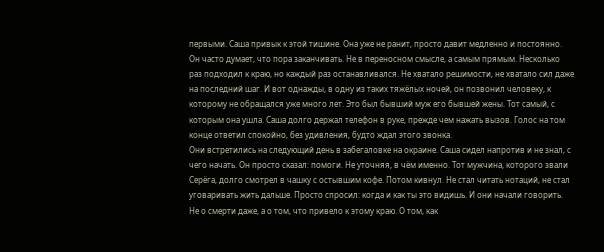первыми. Саша привык к этой тишине. Она уже не ранит, просто давит медленно и постоянно.
Он часто думает, что пора заканчивать. Не в переносном смысле, а самым прямым. Несколько раз подходил к краю, но каждый раз останавливался. Не хватало решимости, не хватало сил даже на последний шаг. И вот однажды, в одну из таких тяжёлых ночей, он позвонил человеку, к которому не обращался уже много лет. Это был бывший муж его бывшей жены. Тот самый, с которым она ушла. Саша долго держал телефон в руке, прежде чем нажать вызов. Голос на том конце ответил спокойно, без удивления, будто ждал этого звонка.
Они встретились на следующий день в забегаловке на окраине. Саша сидел напротив и не знал, с чего начать. Он просто сказал: помоги. Не уточняя, в чём именно. Тот мужчина, которого звали Серёга, долго смотрел в чашку с остывшим кофе. Потом кивнул. Не стал читать нотаций, не стал уговаривать жить дальше. Просто спросил: когда и как ты это видишь. И они начали говорить. Не о смерти даже, а о том, что привело к этому краю. О том, как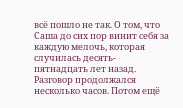всё пошло не так. О том, что Саша до сих пор винит себя за каждую мелочь, которая случилась десять-пятнадцать лет назад.
Разговор продолжался несколько часов. Потом ещё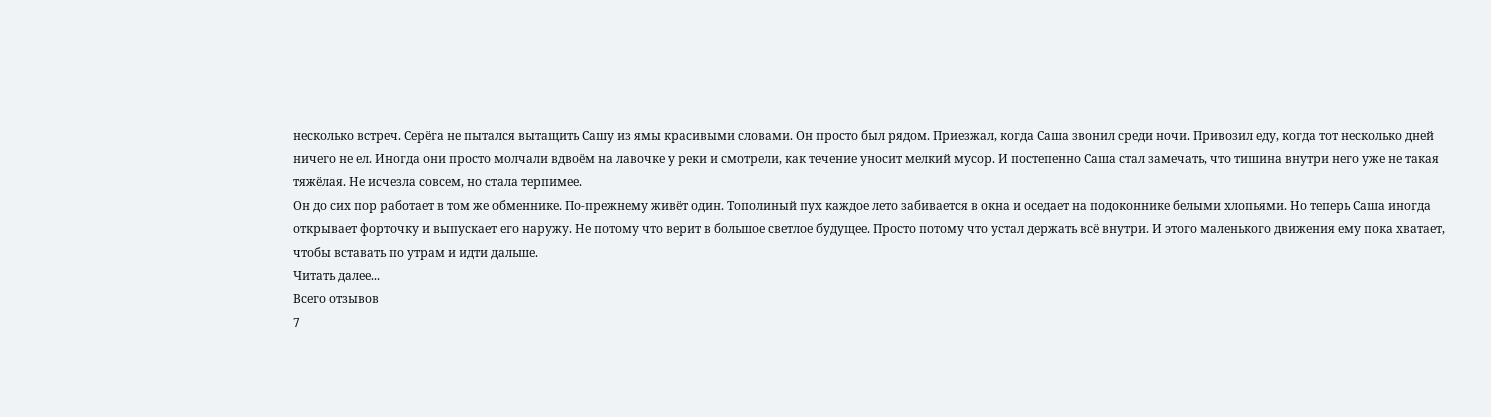несколько встреч. Серёга не пытался вытащить Сашу из ямы красивыми словами. Он просто был рядом. Приезжал, когда Саша звонил среди ночи. Привозил еду, когда тот несколько дней ничего не ел. Иногда они просто молчали вдвоём на лавочке у реки и смотрели, как течение уносит мелкий мусор. И постепенно Саша стал замечать, что тишина внутри него уже не такая тяжёлая. Не исчезла совсем, но стала терпимее.
Он до сих пор работает в том же обменнике. По-прежнему живёт один. Тополиный пух каждое лето забивается в окна и оседает на подоконнике белыми хлопьями. Но теперь Саша иногда открывает форточку и выпускает его наружу. Не потому что верит в большое светлое будущее. Просто потому что устал держать всё внутри. И этого маленького движения ему пока хватает, чтобы вставать по утрам и идти дальше.
Читать далее...
Всего отзывов
7